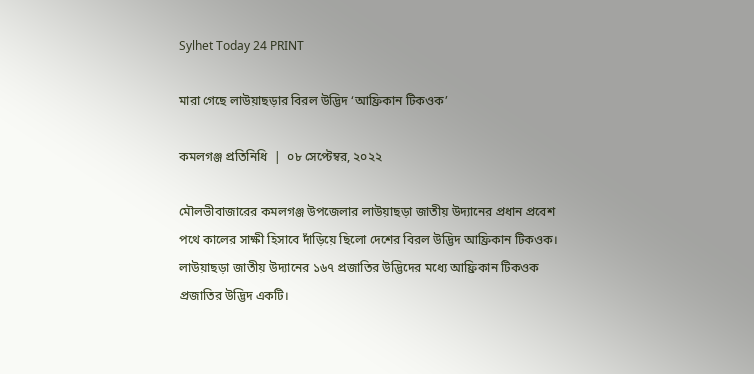Sylhet Today 24 PRINT

মারা গেছে লাউয়াছড়ার বিরল উদ্ভিদ ‘আফ্রিকান টিকওক’

কমলগঞ্জ প্রতিনিধি  |  ০৮ সেপ্টেম্বর, ২০২২

মৌলভীবাজারের কমলগঞ্জ উপজেলার লাউয়াছড়া জাতীয় উদ্যানের প্রধান প্রবেশ পথে কালের সাক্ষী হিসাবে দাঁড়িয়ে ছিলো দেশের বিরল উদ্ভিদ আফ্রিকান টিকওক। লাউয়াছড়া জাতীয় উদ্যানের ১৬৭ প্রজাতির উদ্ভিদের মধ্যে আফ্রিকান টিকওক প্রজাতির উদ্ভিদ একটি।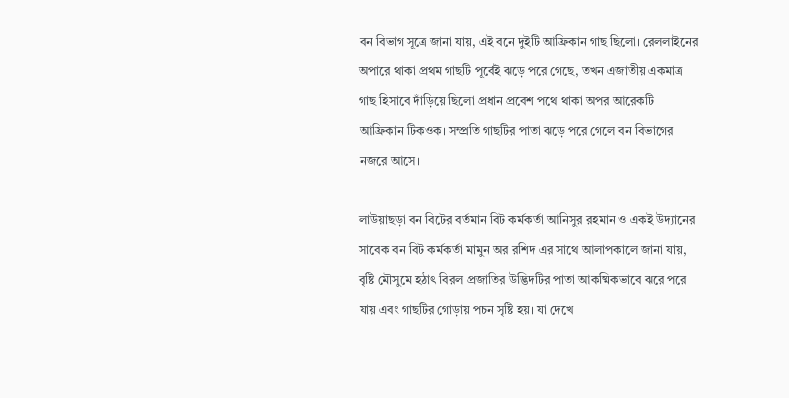বন বিভাগ সূত্রে জানা যায়, এই বনে দুইটি আফ্রিকান গাছ ছিলো। রেললাইনের অপারে থাকা প্রথম গাছটি পূর্বেই ঝড়ে পরে গেছে, তখন এজাতীয় একমাত্র গাছ হিসাবে দাঁড়িয়ে ছিলো প্রধান প্রবেশ পথে থাকা অপর আরেকটি আফ্রিকান টিকওক। সম্প্রতি গাছটির পাতা ঝড়ে পরে গেলে বন বিভাগের নজরে আসে।

লাউয়াছড়া বন বিটের বর্তমান বিট কর্মকর্তা আনিসুর রহমান ও একই উদ্যানের সাবেক বন বিট কর্মকর্তা মামুন অর রশিদ এর সাথে আলাপকালে জানা যায়, বৃষ্টি মৌসুমে হঠাৎ বিরল প্রজাতির উদ্ভিদটির পাতা আকষ্মিকভাবে ঝরে পরে যায় এবং গাছটির গোড়ায় পচন সৃষ্টি হয়। যা দেখে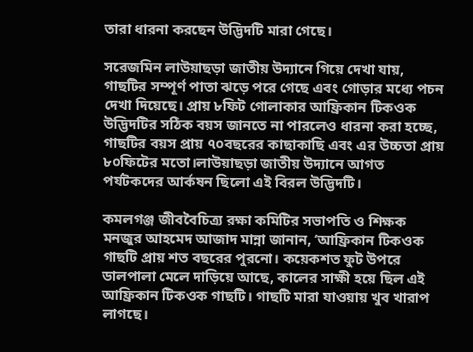তারা ধারনা করছেন উদ্ভিদটি মারা গেছে।

সরেজমিন লাউয়াছড়া জাতীয় উদ্যানে গিয়ে দেখা যায়, গাছটির সম্পূর্ণ পাতা ঝড়ে পরে গেছে এবং গোড়ার মধ্যে পচন দেখা দিয়েছে। প্রায় ৮ফিট গোলাকার আফ্রিকান টিকওক উদ্ভিদটির সঠিক বয়স জানতে না পারলেও ধারনা করা হচ্ছে, গাছটির বয়স প্রায় ৭০বছরের কাছাকাছি এবং এর উচ্চতা প্রায় ৮০ফিটের মতো।লাউয়াছড়া জাতীয় উদ্যানে আগত পর্যটকদের আর্কষন ছিলো এই বিরল উদ্ভিদটি।

কমলগঞ্জ জীববৈচিত্র্য রক্ষা কমিটির সভাপতি ও শিক্ষক মনজুর আহমেদ আজাদ মান্না জানান, ‘আফ্রিকান টিকওক গাছটি প্রায় শত বছরের পুরনো। কয়েকশত ফুট উপরে ডালপালা মেলে দাড়িয়ে আছে, কালের সাক্ষী হয়ে ছিল এই আফ্রিকান টিকওক গাছটি। গাছটি মারা যাওয়ায় খুব খারাপ লাগছে।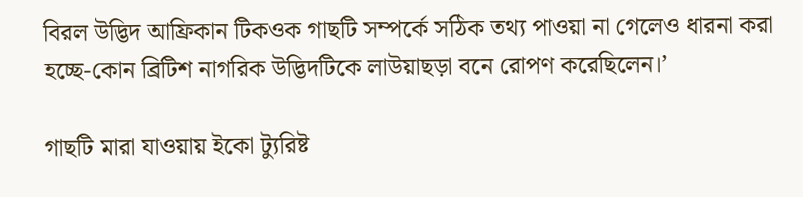বিরল উদ্ভিদ আফ্রিকান টিকওক গাছটি সম্পর্কে সঠিক তথ্য পাওয়া না গেলেও ধারনা করা হচ্ছে-কোন ব্রিটিশ নাগরিক উদ্ভিদটিকে লাউয়াছড়া বনে রোপণ করেছিলেন।’

গাছটি মারা যাওয়ায় ইকো ট্যুরিষ্ট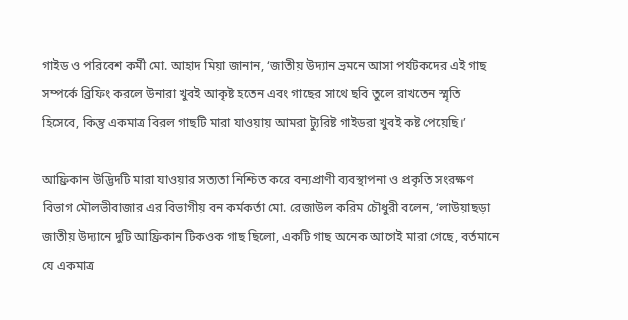গাইড ও পরিবেশ কর্মী মো. আহাদ মিয়া জানান, ‘জাতীয় উদ্যান ভ্রমনে আসা পর্যটকদের এই গাছ সম্পর্কে ব্রিফিং করলে উনারা খুবই আকৃষ্ট হতেন এবং গাছের সাথে ছবি তুলে রাখতেন স্মৃতি হিসেবে, কিন্তু একমাত্র বিরল গাছটি মারা যাওয়ায় আমরা ট্যুরিষ্ট গাইডরা খুবই কষ্ট পেয়েছি।’

আফ্রিকান উদ্ভিদটি মারা যাওয়ার সত্যতা নিশ্চিত করে বন্যপ্রাণী ব্যবস্থাপনা ও প্রকৃতি সংরক্ষণ বিভাগ মৌলভীবাজার এর বিভাগীয় বন কর্মকর্তা মো. রেজাউল করিম চৌধুরী বলেন, ‘লাউয়াছড়া জাতীয় উদ্যানে দুটি আফ্রিকান টিকওক গাছ ছিলো, একটি গাছ অনেক আগেই মারা গেছে, বর্তমানে যে একমাত্র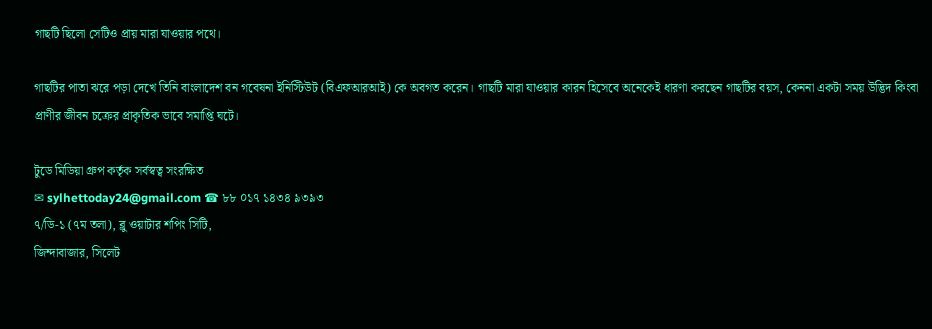গাছটি ছিলো সেটিও প্রায় মারা যাওয়ার পথে।

গাছটির পাতা ঝরে পড়া দেখে তিনি বাংলাদেশ বন গবেষনা ইনিস্টিউট (বিএফআরআই) কে অবগত করেন। গাছটি মারা যাওয়ার কারন হিসেবে অনেকেই ধারণা করছেন গাছটির বয়স, কেননা একটা সময় উদ্ভিদ কিংবা প্রাণীর জীবন চক্রের প্রাকৃতিক ভাবে সমাপ্তি ঘটে।

টুডে মিডিয়া গ্রুপ কর্তৃক সর্বস্বত্ব সংরক্ষিত
✉ sylhettoday24@gmail.com ☎ ৮৮ ০১৭ ১৪৩৪ ৯৩৯৩
৭/ডি-১ (৭ম তলা), ব্লু ওয়াটার শপিং সিটি,
জিন্দাবাজার, সিলেট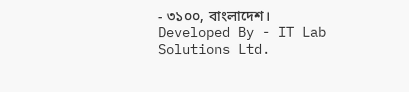- ৩১০০, বাংলাদেশ।
Developed By - IT Lab Solutions Ltd.